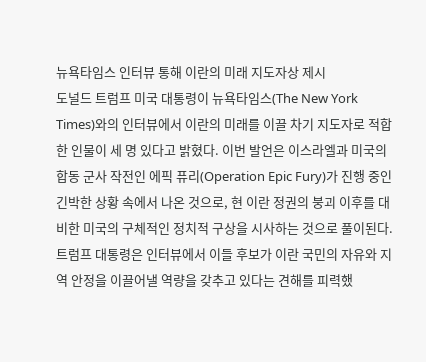뉴욕타임스 인터뷰 통해 이란의 미래 지도자상 제시
도널드 트럼프 미국 대통령이 뉴욕타임스(The New York Times)와의 인터뷰에서 이란의 미래를 이끌 차기 지도자로 적합한 인물이 세 명 있다고 밝혔다. 이번 발언은 이스라엘과 미국의 합동 군사 작전인 에픽 퓨리(Operation Epic Fury)가 진행 중인 긴박한 상황 속에서 나온 것으로, 현 이란 정권의 붕괴 이후를 대비한 미국의 구체적인 정치적 구상을 시사하는 것으로 풀이된다. 트럼프 대통령은 인터뷰에서 이들 후보가 이란 국민의 자유와 지역 안정을 이끌어낼 역량을 갖추고 있다는 견해를 피력했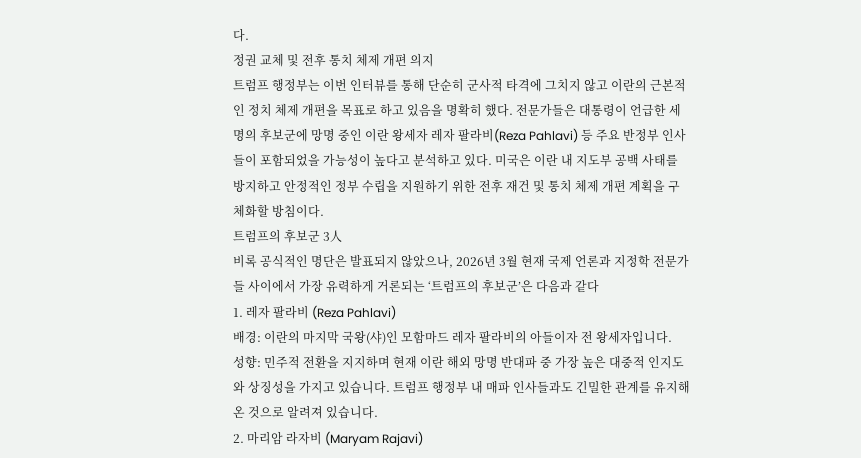다.
정권 교체 및 전후 통치 체제 개편 의지
트럼프 행정부는 이번 인터뷰를 통해 단순히 군사적 타격에 그치지 않고 이란의 근본적인 정치 체제 개편을 목표로 하고 있음을 명확히 했다. 전문가들은 대통령이 언급한 세 명의 후보군에 망명 중인 이란 왕세자 레자 팔라비(Reza Pahlavi) 등 주요 반정부 인사들이 포함되었을 가능성이 높다고 분석하고 있다. 미국은 이란 내 지도부 공백 사태를 방지하고 안정적인 정부 수립을 지원하기 위한 전후 재건 및 통치 체제 개편 계획을 구체화할 방침이다.
트럼프의 후보군 3人
비록 공식적인 명단은 발표되지 않았으나, 2026년 3월 현재 국제 언론과 지정학 전문가들 사이에서 가장 유력하게 거론되는 ‘트럼프의 후보군’은 다음과 같다
1. 레자 팔라비 (Reza Pahlavi)
배경: 이란의 마지막 국왕(샤)인 모함마드 레자 팔라비의 아들이자 전 왕세자입니다.
성향: 민주적 전환을 지지하며 현재 이란 해외 망명 반대파 중 가장 높은 대중적 인지도와 상징성을 가지고 있습니다. 트럼프 행정부 내 매파 인사들과도 긴밀한 관계를 유지해 온 것으로 알려져 있습니다.
2. 마리암 라자비 (Maryam Rajavi)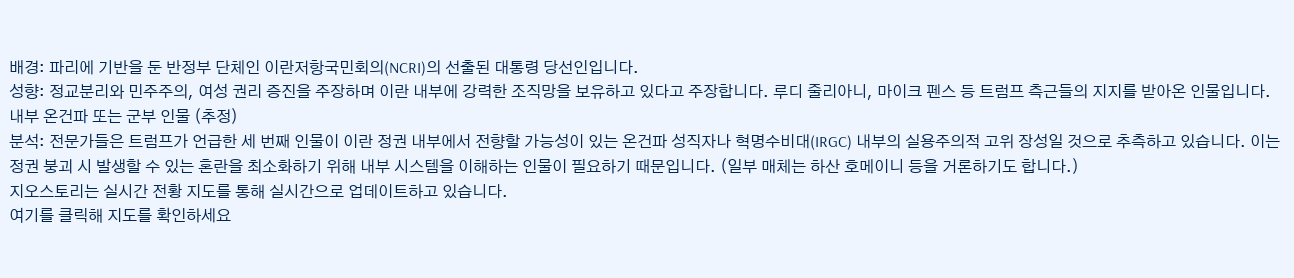배경: 파리에 기반을 둔 반정부 단체인 이란저항국민회의(NCRI)의 선출된 대통령 당선인입니다.
성향: 정교분리와 민주주의, 여성 권리 증진을 주장하며 이란 내부에 강력한 조직망을 보유하고 있다고 주장합니다. 루디 줄리아니, 마이크 펜스 등 트럼프 측근들의 지지를 받아온 인물입니다.
내부 온건파 또는 군부 인물 (추정)
분석: 전문가들은 트럼프가 언급한 세 번째 인물이 이란 정권 내부에서 전향할 가능성이 있는 온건파 성직자나 혁명수비대(IRGC) 내부의 실용주의적 고위 장성일 것으로 추측하고 있습니다. 이는 정권 붕괴 시 발생할 수 있는 혼란을 최소화하기 위해 내부 시스템을 이해하는 인물이 필요하기 때문입니다. (일부 매체는 하산 호메이니 등을 거론하기도 합니다.)
지오스토리는 실시간 전황 지도를 통해 실시간으로 업데이트하고 있습니다.
여기를 클릭해 지도를 확인하세요